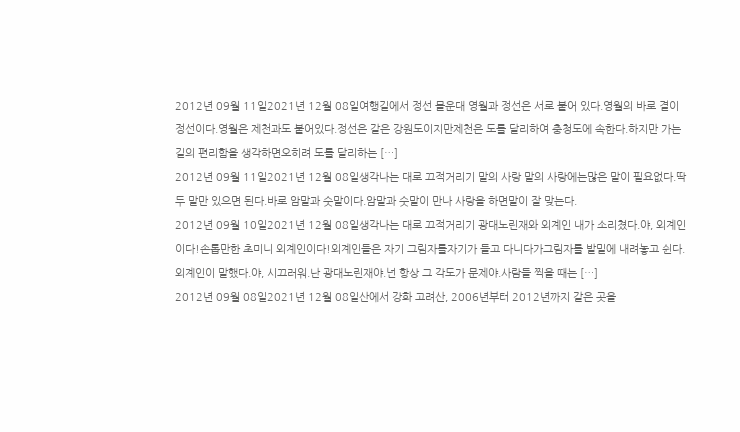2012년 09월 11일2021년 12월 08일여행길에서 정선 몰운대 영월과 정선은 서로 붙어 있다.영월의 바로 곁이 정선이다.영월은 제천과도 붙어있다.정선은 같은 강원도이지만제천은 도를 달리하여 충청도에 속한다.하지만 가는 길의 편리함을 생각하면오히려 도를 달리하는 […]
2012년 09월 11일2021년 12월 08일생각나는 대로 끄적거리기 말의 사랑 말의 사랑에는많은 말이 필요없다.딱 두 말만 있으면 된다.바로 암말과 숫말이다.암말과 숫말이 만나 사랑을 하면말이 잘 맞는다.
2012년 09월 10일2021년 12월 08일생각나는 대로 끄적거리기 광대노린재와 외계인 내가 소리쳤다.야, 외계인이다!손톱만한 초미니 외계인이다!외계인들은 자기 그림자를자기가 들고 다니다가그림자를 발밑에 내려놓고 쉰다. 외계인이 말했다.야, 시끄러워.난 광대노린재야.넌 항상 그 각도가 문제야.사람들 찍을 때는 […]
2012년 09월 08일2021년 12월 08일산에서 강화 고려산, 2006년부터 2012년까지 같은 곳을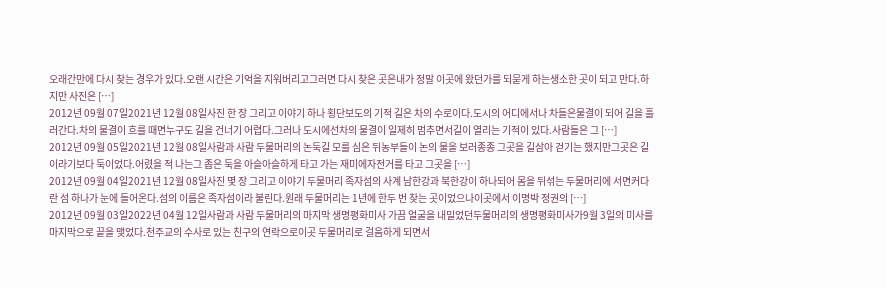오래간만에 다시 찾는 경우가 있다.오랜 시간은 기억을 지워버리고그러면 다시 찾은 곳은내가 정말 이곳에 왔던가를 되묻게 하는생소한 곳이 되고 만다.하지만 사진은 […]
2012년 09월 07일2021년 12월 08일사진 한 장 그리고 이야기 하나 횡단보도의 기적 길은 차의 수로이다.도시의 어디에서나 차들은물결이 되어 길을 흘러간다.차의 물결이 흐를 때면누구도 길을 건너기 어렵다.그러나 도시에선차의 물결이 일제히 멈추면서길이 열리는 기적이 있다.사람들은 그 […]
2012년 09월 05일2021년 12월 08일사람과 사람 두물머리의 논둑길 모를 심은 뒤농부들이 논의 물을 보러종종 그곳을 길삼아 걷기는 했지만그곳은 길이라기보다 둑이었다.어렸을 적 나는그 좁은 둑을 아슬아슬하게 타고 가는 재미에자전거를 타고 그곳을 […]
2012년 09월 04일2021년 12월 08일사진 몇 장 그리고 이야기 두물머리 족자섬의 사계 남한강과 북한강이 하나되어 몸을 뒤섞는 두물머리에 서면커다란 섬 하나가 눈에 들어온다.섬의 이름은 족자섬이라 불린다.원래 두물머리는 1년에 한두 번 찾는 곳이었으나이곳에서 이명박 정권의 […]
2012년 09월 03일2022년 04월 12일사람과 사람 두물머리의 마지막 생명평화미사 가끔 얼굴을 내밀었던두물머리의 생명평화미사가9월 3일의 미사를 마지막으로 끝을 맺었다.천주교의 수사로 있는 친구의 연락으로이곳 두물머리로 걸음하게 되면서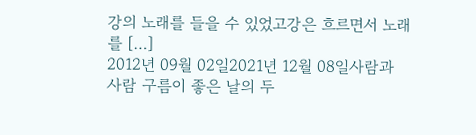강의 노래를 들을 수 있었고강은 흐르면서 노래를 […]
2012년 09월 02일2021년 12월 08일사람과 사람 구름이 좋은 날의 두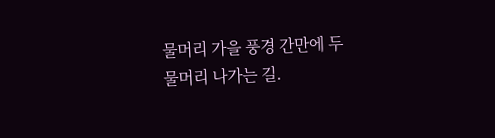물머리 가을 풍경 간만에 두물머리 나가는 길.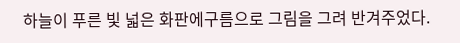하늘이 푸른 빛 넓은 화판에구름으로 그림을 그려 반겨주었다.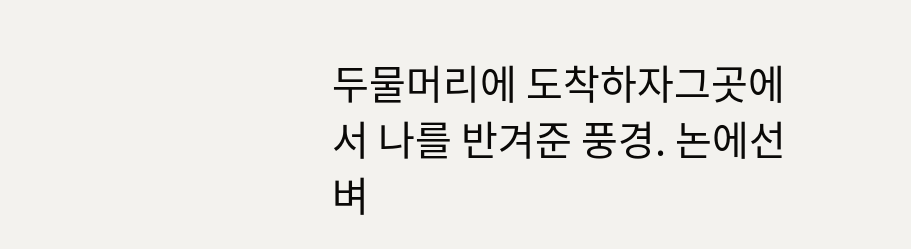두물머리에 도착하자그곳에서 나를 반겨준 풍경. 논에선 벼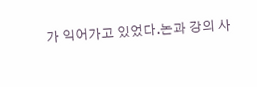가 익어가고 있었다.논과 강의 사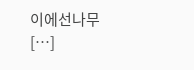이에선나무 […]